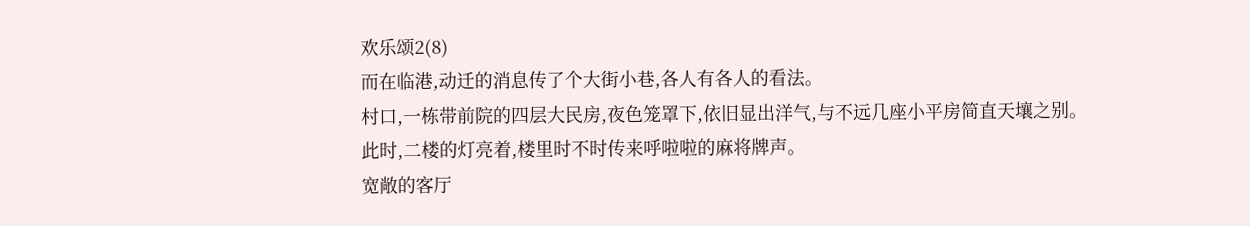欢乐颂2(8)
而在临港,动迁的消息传了个大街小巷,各人有各人的看法。
村口,一栋带前院的四层大民房,夜色笼罩下,依旧显出洋气,与不远几座小平房简直天壤之别。
此时,二楼的灯亮着,楼里时不时传来呼啦啦的麻将牌声。
宽敞的客厅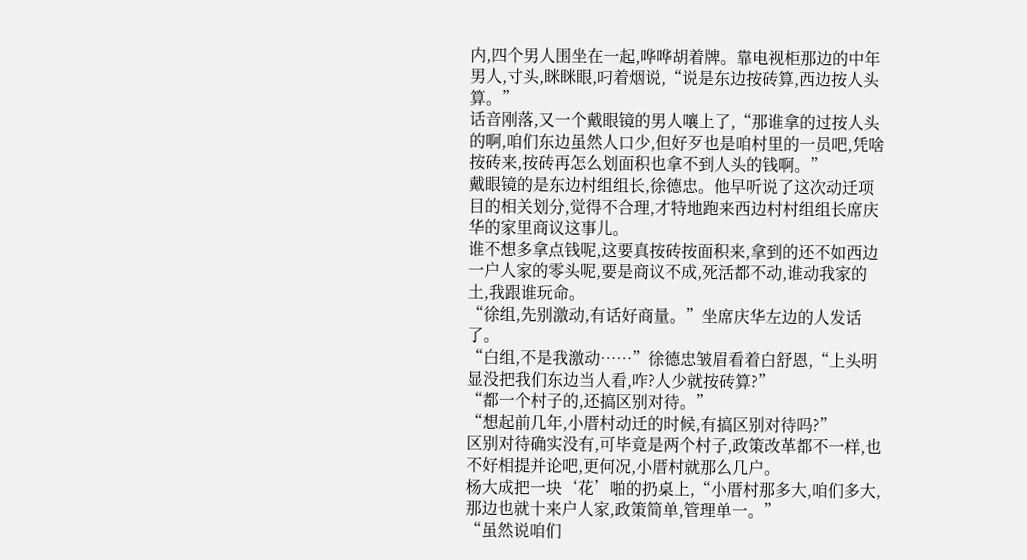内,四个男人围坐在一起,哗哗胡着牌。靠电视柜那边的中年男人,寸头,眯眯眼,叼着烟说,“说是东边按砖算,西边按人头算。”
话音刚落,又一个戴眼镜的男人嚷上了,“那谁拿的过按人头的啊,咱们东边虽然人口少,但好歹也是咱村里的一员吧,凭啥按砖来,按砖再怎么划面积也拿不到人头的钱啊。”
戴眼镜的是东边村组组长,徐德忠。他早听说了这次动迁项目的相关划分,觉得不合理,才特地跑来西边村村组组长席庆华的家里商议这事儿。
谁不想多拿点钱呢,这要真按砖按面积来,拿到的还不如西边一户人家的零头呢,要是商议不成,死活都不动,谁动我家的土,我跟谁玩命。
“徐组,先别激动,有话好商量。”坐席庆华左边的人发话了。
“白组,不是我激动……”徐德忠皱眉看着白舒恩,“上头明显没把我们东边当人看,咋?人少就按砖算?”
“都一个村子的,还搞区别对待。”
“想起前几年,小厝村动迁的时候,有搞区别对待吗?”
区别对待确实没有,可毕竟是两个村子,政策改革都不一样,也不好相提并论吧,更何况,小厝村就那么几户。
杨大成把一块‘花’啪的扔桌上,“小厝村那多大,咱们多大,那边也就十来户人家,政策简单,管理单一。”
“虽然说咱们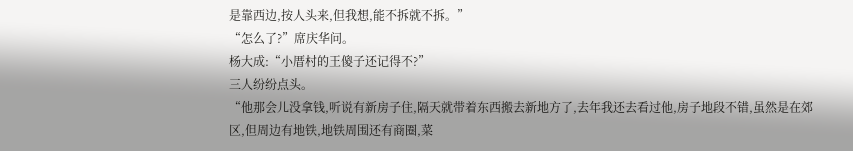是靠西边,按人头来,但我想,能不拆就不拆。”
“怎么了?”席庆华问。
杨大成:“小厝村的王傻子还记得不?”
三人纷纷点头。
“他那会儿没拿钱,听说有新房子住,隔天就带着东西搬去新地方了,去年我还去看过他,房子地段不错,虽然是在郊区,但周边有地铁,地铁周围还有商圈,菜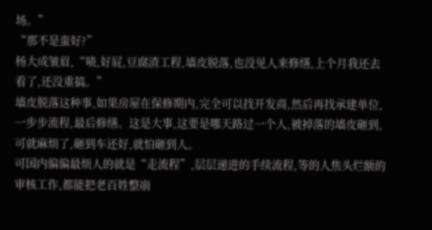场。”
“那不是蛮好?”
杨大成皱眉,“啧,好屁,豆腐渣工程,墙皮脱落,也没见人来修缮,上个月我还去看了,还没重搞。”
墙皮脱落这种事,如果房屋在保修期内,完全可以找开发商,然后再找承建单位,一步步流程,最后修缮。这是大事,这要是哪天路过一个人,被掉落的墙皮砸到,可就麻烦了,砸到车还好,就怕砸到人。
可国内偏偏最烦人的就是“走流程”,层层递进的手续流程,等的人焦头烂额的审核工作,都能把老百姓整崩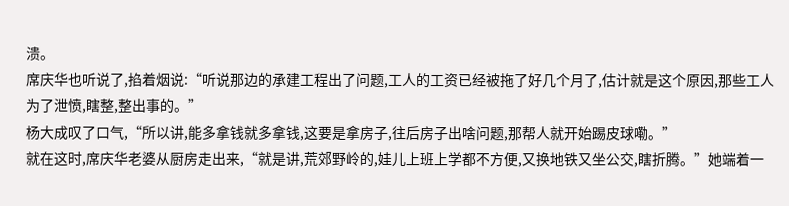溃。
席庆华也听说了,掐着烟说:“听说那边的承建工程出了问题,工人的工资已经被拖了好几个月了,估计就是这个原因,那些工人为了泄愤,瞎整,整出事的。”
杨大成叹了口气,“所以讲,能多拿钱就多拿钱,这要是拿房子,往后房子出啥问题,那帮人就开始踢皮球嘞。”
就在这时,席庆华老婆从厨房走出来,“就是讲,荒郊野岭的,娃儿上班上学都不方便,又换地铁又坐公交,瞎折腾。”她端着一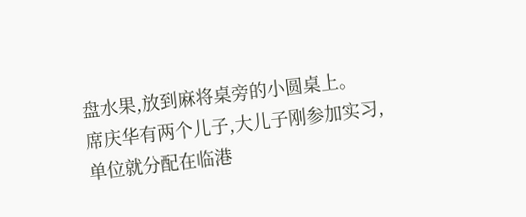盘水果,放到麻将桌旁的小圆桌上。
席庆华有两个儿子,大儿子刚参加实习,单位就分配在临港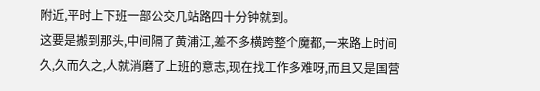附近,平时上下班一部公交几站路四十分钟就到。
这要是搬到那头,中间隔了黄浦江,差不多横跨整个魔都,一来路上时间久,久而久之,人就消磨了上班的意志,现在找工作多难呀,而且又是国营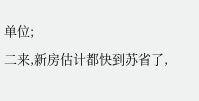单位;
二来,新房估计都快到苏省了,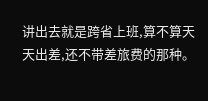讲出去就是跨省上班,算不算天天出差,还不带差旅费的那种。